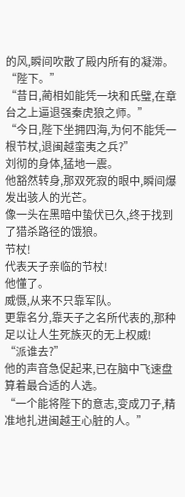的风,瞬间吹散了殿内所有的凝滞。
“陛下。”
“昔日,蔺相如能凭一块和氏璧,在章台之上逼退强秦虎狼之师。”
“今日,陛下坐拥四海,为何不能凭一根节杖,退闽越蛮夷之兵?”
刘彻的身体,猛地一震。
他豁然转身,那双死寂的眼中,瞬间爆发出骇人的光芒。
像一头在黑暗中蛰伏已久,终于找到了猎杀路径的饿狼。
节杖!
代表天子亲临的节杖!
他懂了。
威慑,从来不只靠军队。
更靠名分,靠天子之名所代表的,那种足以让人生死族灭的无上权威!
“派谁去?”
他的声音急促起来,已在脑中飞速盘算着最合适的人选。
“一个能将陛下的意志,变成刀子,精准地扎进闽越王心脏的人。”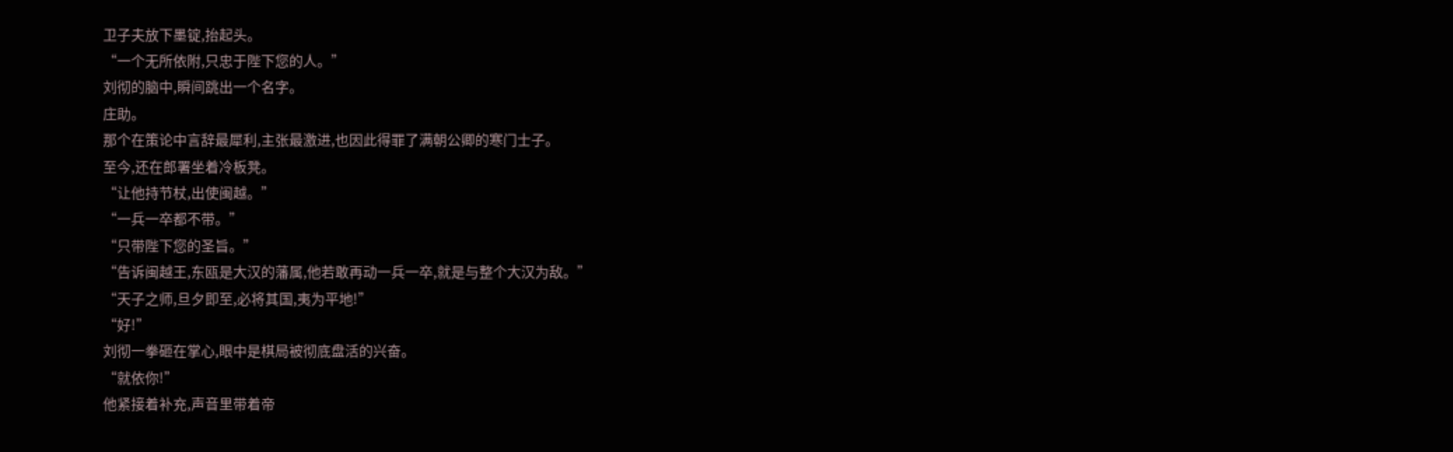卫子夫放下墨锭,抬起头。
“一个无所依附,只忠于陛下您的人。”
刘彻的脑中,瞬间跳出一个名字。
庄助。
那个在策论中言辞最犀利,主张最激进,也因此得罪了满朝公卿的寒门士子。
至今,还在郎署坐着冷板凳。
“让他持节杖,出使闽越。”
“一兵一卒都不带。”
“只带陛下您的圣旨。”
“告诉闽越王,东瓯是大汉的藩属,他若敢再动一兵一卒,就是与整个大汉为敌。”
“天子之师,旦夕即至,必将其国,夷为平地!”
“好!”
刘彻一拳砸在掌心,眼中是棋局被彻底盘活的兴奋。
“就依你!”
他紧接着补充,声音里带着帝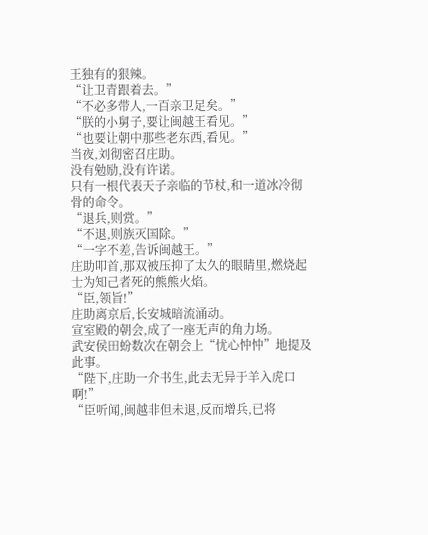王独有的狠辣。
“让卫青跟着去。”
“不必多带人,一百亲卫足矣。”
“朕的小舅子,要让闽越王看见。”
“也要让朝中那些老东西,看见。”
当夜,刘彻密召庄助。
没有勉励,没有许诺。
只有一根代表天子亲临的节杖,和一道冰冷彻骨的命令。
“退兵,则赏。”
“不退,则族灭国除。”
“一字不差,告诉闽越王。”
庄助叩首,那双被压抑了太久的眼睛里,燃烧起士为知己者死的熊熊火焰。
“臣,领旨!”
庄助离京后,长安城暗流涌动。
宣室殿的朝会,成了一座无声的角力场。
武安侯田蚡数次在朝会上“忧心忡忡”地提及此事。
“陛下,庄助一介书生,此去无异于羊入虎口啊!”
“臣听闻,闽越非但未退,反而增兵,已将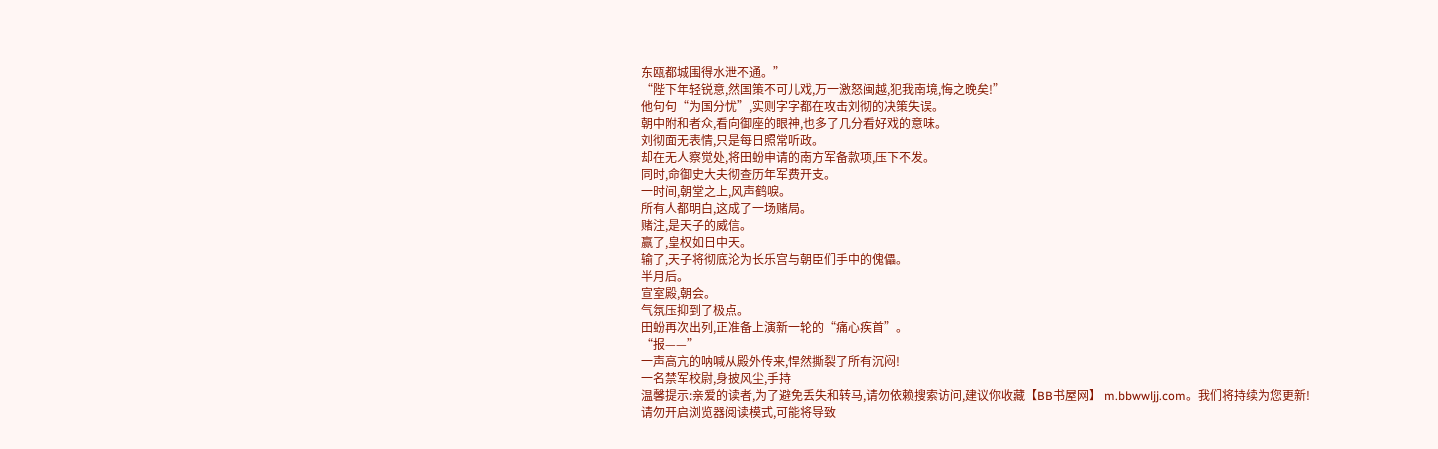东瓯都城围得水泄不通。”
“陛下年轻锐意,然国策不可儿戏,万一激怒闽越,犯我南境,悔之晚矣!”
他句句“为国分忧”,实则字字都在攻击刘彻的决策失误。
朝中附和者众,看向御座的眼神,也多了几分看好戏的意味。
刘彻面无表情,只是每日照常听政。
却在无人察觉处,将田蚡申请的南方军备款项,压下不发。
同时,命御史大夫彻查历年军费开支。
一时间,朝堂之上,风声鹤唳。
所有人都明白,这成了一场赌局。
赌注,是天子的威信。
赢了,皇权如日中天。
输了,天子将彻底沦为长乐宫与朝臣们手中的傀儡。
半月后。
宣室殿,朝会。
气氛压抑到了极点。
田蚡再次出列,正准备上演新一轮的“痛心疾首”。
“报——”
一声高亢的呐喊从殿外传来,悍然撕裂了所有沉闷!
一名禁军校尉,身披风尘,手持
温馨提示:亲爱的读者,为了避免丢失和转马,请勿依赖搜索访问,建议你收藏【BB书屋网】 m.bbwwljj.com。我们将持续为您更新!
请勿开启浏览器阅读模式,可能将导致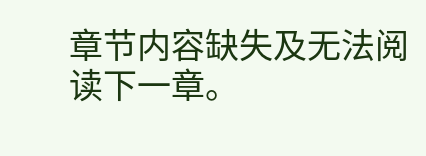章节内容缺失及无法阅读下一章。